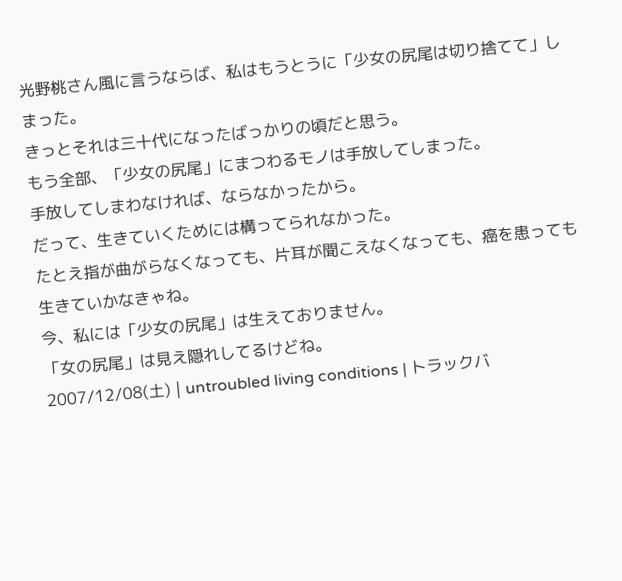光野桃さん風に言うならば、私はもうとうに「少女の尻尾は切り捨てて」しまった。
きっとそれは三十代になったばっかりの頃だと思う。
もう全部、「少女の尻尾」にまつわるモノは手放してしまった。
手放してしまわなければ、ならなかったから。
だって、生きていくためには構ってられなかった。
たとえ指が曲がらなくなっても、片耳が聞こえなくなっても、癌を患っても生きていかなきゃね。
今、私には「少女の尻尾」は生えておりません。
「女の尻尾」は見え隠れしてるけどね。
2007/12/08(土) | untroubled living conditions | トラックバ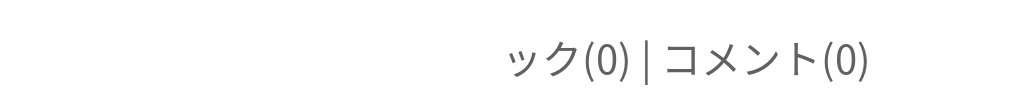ック(0) | コメント(0)